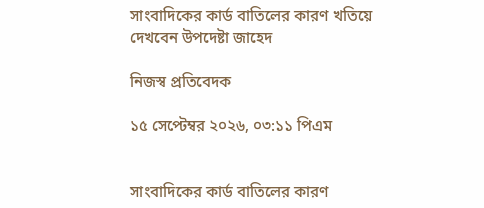সাংবাদিকের কার্ড বাতিলের কারণ খতিয়ে দেখবেন উপদেষ্টা জাহেদ

নিজস্ব প্রতিবেদক

১৫ সেপ্টেম্বর ২০২৬, ০৩:১১ পিএম


সাংবাদিকের কার্ড বাতিলের কারণ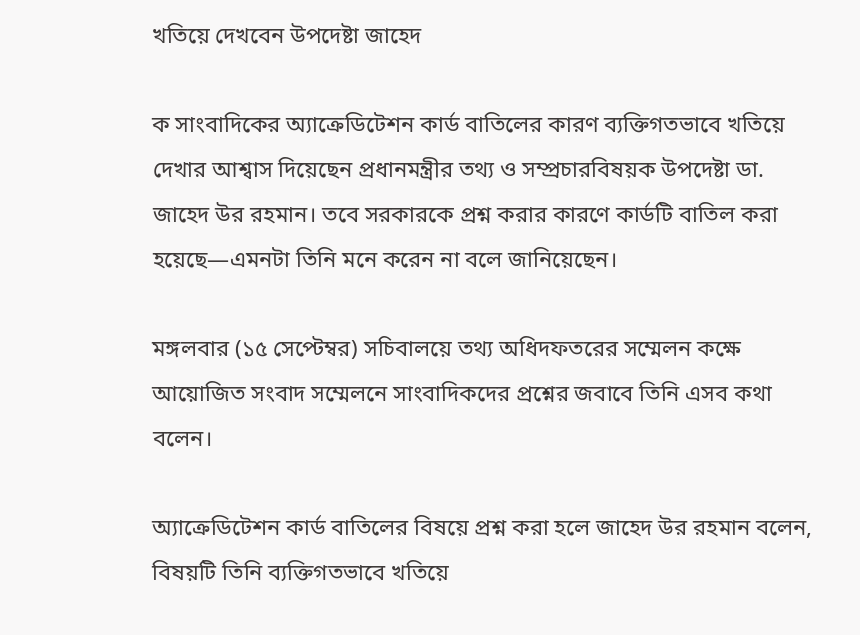খতিয়ে দেখবেন উপদেষ্টা জাহেদ

ক সাংবাদিকের অ্যাক্রেডিটেশন কার্ড বাতিলের কারণ ব্যক্তিগতভাবে খতিয়ে দেখার আশ্বাস দিয়েছেন প্রধানমন্ত্রীর তথ্য ও সম্প্রচারবিষয়ক উপদেষ্টা ডা. জাহেদ উর রহমান। তবে সরকারকে প্রশ্ন করার কারণে কার্ডটি বাতিল করা হয়েছে—এমনটা তিনি মনে করেন না বলে জানিয়েছেন।

মঙ্গলবার (১৫ সেপ্টেম্বর) সচিবালয়ে তথ্য অধিদফতরের সম্মেলন কক্ষে আয়োজিত সংবাদ সম্মেলনে সাংবাদিকদের প্রশ্নের জবাবে তিনি এসব কথা বলেন।

অ্যাক্রেডিটেশন কার্ড বাতিলের বিষয়ে প্রশ্ন করা হলে জাহেদ উর রহমান বলেন, বিষয়টি তিনি ব্যক্তিগতভাবে খতিয়ে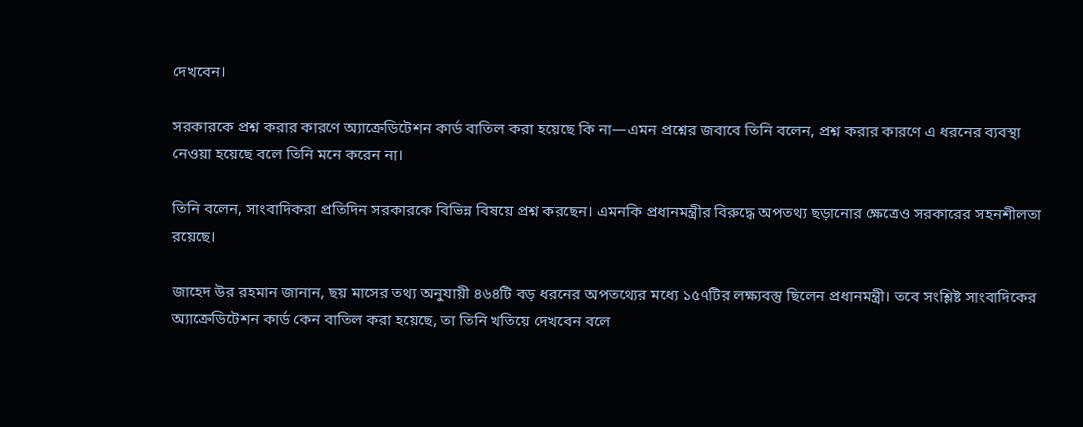দেখবেন।

সরকারকে প্রশ্ন করার কারণে অ্যাক্রেডিটেশন কার্ড বাতিল করা হয়েছে কি না—এমন প্রশ্নের জবাবে তিনি বলেন, প্রশ্ন করার কারণে এ ধরনের ব্যবস্থা নেওয়া হয়েছে বলে তিনি মনে করেন না।

তিনি বলেন, সাংবাদিকরা প্রতিদিন সরকারকে বিভিন্ন বিষয়ে প্রশ্ন করছেন। এমনকি প্রধানমন্ত্রীর বিরুদ্ধে অপতথ্য ছড়ানোর ক্ষেত্রেও সরকারের সহনশীলতা রয়েছে।

জাহেদ উর রহমান জানান, ছয় মাসের তথ্য অনুযায়ী ৪৬৪টি বড় ধরনের অপতথ্যের মধ্যে ১৫৭টির লক্ষ্যবস্তু ছিলেন প্রধানমন্ত্রী। তবে সংশ্লিষ্ট সাংবাদিকের অ্যাক্রেডিটেশন কার্ড কেন বাতিল করা হয়েছে, তা তিনি খতিয়ে দেখবেন বলে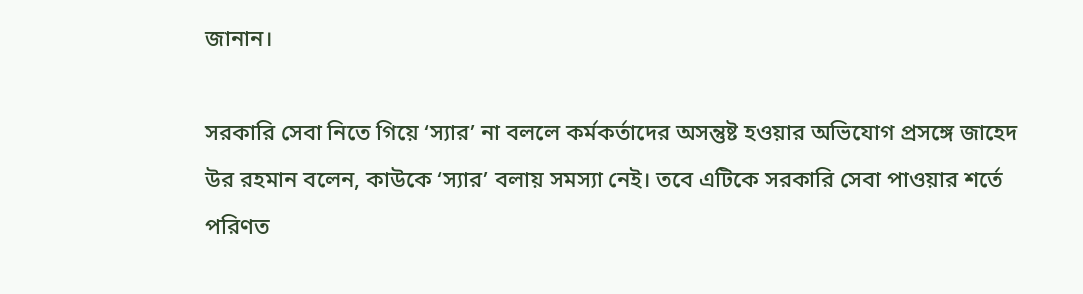জানান।

সরকারি সেবা নিতে গিয়ে ‘স্যার’ না বললে কর্মকর্তাদের অসন্তুষ্ট হওয়ার অভিযোগ প্রসঙ্গে জাহেদ উর রহমান বলেন, কাউকে ‘স্যার’ বলায় সমস্যা নেই। তবে এটিকে সরকারি সেবা পাওয়ার শর্তে পরিণত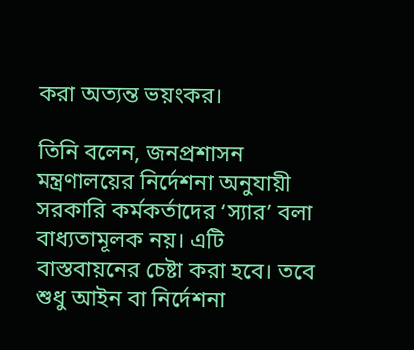করা অত্যন্ত ভয়ংকর।

তিনি বলেন, জনপ্রশাসন মন্ত্রণালয়ের নির্দেশনা অনুযায়ী সরকারি কর্মকর্তাদের ‘স্যার’ বলা বাধ্যতামূলক নয়। এটি বাস্তবায়নের চেষ্টা করা হবে। তবে শুধু আইন বা নির্দেশনা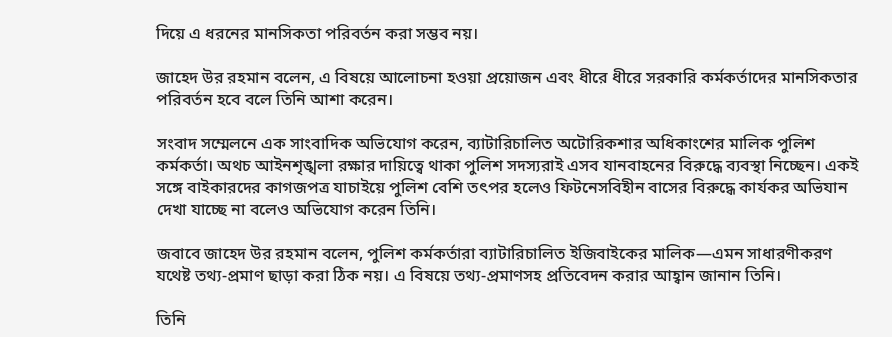দিয়ে এ ধরনের মানসিকতা পরিবর্তন করা সম্ভব নয়।

জাহেদ উর রহমান বলেন, এ বিষয়ে আলোচনা হওয়া প্রয়োজন এবং ধীরে ধীরে সরকারি কর্মকর্তাদের মানসিকতার পরিবর্তন হবে বলে তিনি আশা করেন।

সংবাদ সম্মেলনে এক সাংবাদিক অভিযোগ করেন, ব্যাটারিচালিত অটোরিকশার অধিকাংশের মালিক পুলিশ কর্মকর্তা। অথচ আইনশৃঙ্খলা রক্ষার দায়িত্বে থাকা পুলিশ সদস্যরাই এসব যানবাহনের বিরুদ্ধে ব্যবস্থা নিচ্ছেন। একই সঙ্গে বাইকারদের কাগজপত্র যাচাইয়ে পুলিশ বেশি তৎপর হলেও ফিটনেসবিহীন বাসের বিরুদ্ধে কার্যকর অভিযান দেখা যাচ্ছে না বলেও অভিযোগ করেন তিনি।

জবাবে জাহেদ উর রহমান বলেন, পুলিশ কর্মকর্তারা ব্যাটারিচালিত ইজিবাইকের মালিক—এমন সাধারণীকরণ যথেষ্ট তথ্য-প্রমাণ ছাড়া করা ঠিক নয়। এ বিষয়ে তথ্য-প্রমাণসহ প্রতিবেদন করার আহ্বান জানান তিনি।

তিনি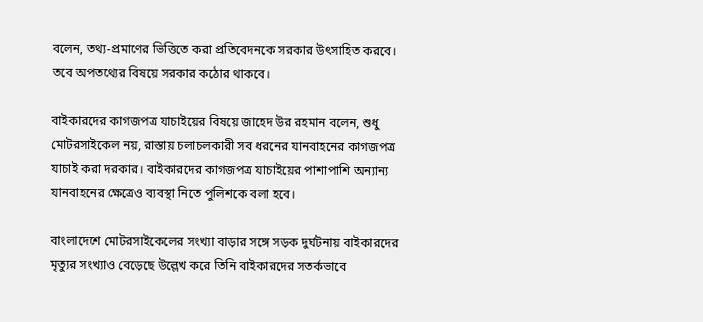বলেন, তথ্য-প্রমাণের ভিত্তিতে করা প্রতিবেদনকে সরকার উৎসাহিত করবে। তবে অপতথ্যের বিষয়ে সরকার কঠোর থাকবে।

বাইকারদের কাগজপত্র যাচাইয়ের বিষয়ে জাহেদ উর রহমান বলেন, শুধু মোটরসাইকেল নয়, রাস্তায় চলাচলকারী সব ধরনের যানবাহনের কাগজপত্র যাচাই করা দরকার। বাইকারদের কাগজপত্র যাচাইয়ের পাশাপাশি অন্যান্য যানবাহনের ক্ষেত্রেও ব্যবস্থা নিতে পুলিশকে বলা হবে।

বাংলাদেশে মোটরসাইকেলের সংখ্যা বাড়ার সঙ্গে সড়ক দুর্ঘটনায় বাইকারদের মৃত্যুর সংখ্যাও বেড়েছে উল্লেখ করে তিনি বাইকারদের সতর্কভাবে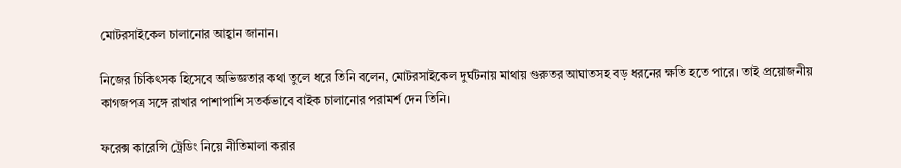মোটরসাইকেল চালানোর আহ্বান জানান।

নিজের চিকিৎসক হিসেবে অভিজ্ঞতার কথা তুলে ধরে তিনি বলেন, মোটরসাইকেল দুর্ঘটনায় মাথায় গুরুতর আঘাতসহ বড় ধরনের ক্ষতি হতে পারে। তাই প্রয়োজনীয় কাগজপত্র সঙ্গে রাখার পাশাপাশি সতর্কভাবে বাইক চালানোর পরামর্শ দেন তিনি।

ফরেক্স কারেন্সি ট্রেডিং নিয়ে নীতিমালা করার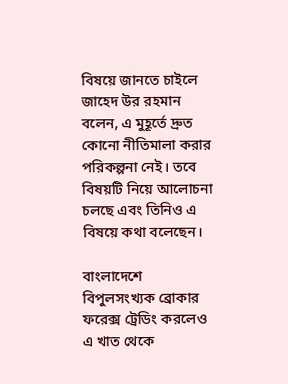বিষয়ে জানতে চাইলে জাহেদ উর রহমান বলেন, এ মুহূর্তে দ্রুত কোনো নীতিমালা করার পরিকল্পনা নেই। তবে বিষয়টি নিয়ে আলোচনা চলছে এবং তিনিও এ বিষয়ে কথা বলেছেন।

বাংলাদেশে বিপুলসংখ্যক ব্রোকার ফরেক্স ট্রেডিং করলেও এ খাত থেকে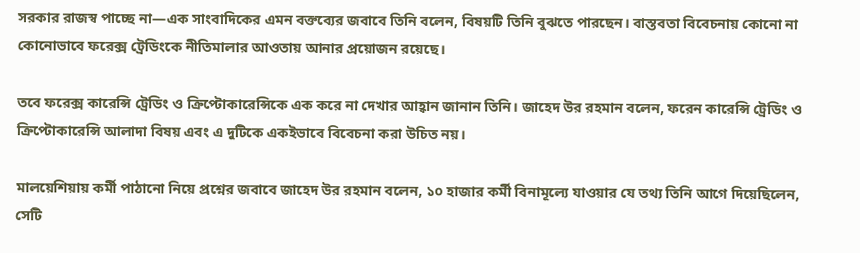সরকার রাজস্ব পাচ্ছে না—এক সাংবাদিকের এমন বক্তব্যের জবাবে তিনি বলেন, বিষয়টি তিনি বুঝতে পারছেন। বাস্তবতা বিবেচনায় কোনো না কোনোভাবে ফরেক্স ট্রেডিংকে নীতিমালার আওতায় আনার প্রয়োজন রয়েছে।

তবে ফরেক্স কারেন্সি ট্রেডিং ও ক্রিপ্টোকারেন্সিকে এক করে না দেখার আহ্বান জানান তিনি। জাহেদ উর রহমান বলেন, ফরেন কারেন্সি ট্রেডিং ও ক্রিপ্টোকারেন্সি আলাদা বিষয় এবং এ দুটিকে একইভাবে বিবেচনা করা উচিত নয়।

মালয়েশিয়ায় কর্মী পাঠানো নিয়ে প্রশ্নের জবাবে জাহেদ উর রহমান বলেন, ১০ হাজার কর্মী বিনামূল্যে যাওয়ার যে তথ্য তিনি আগে দিয়েছিলেন, সেটি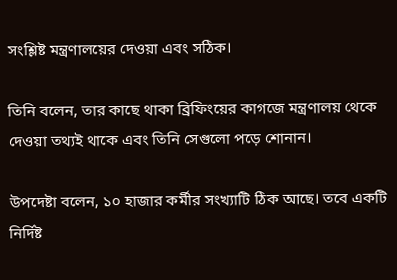সংশ্লিষ্ট মন্ত্রণালয়ের দেওয়া এবং সঠিক।

তিনি বলেন, তার কাছে থাকা ব্রিফিংয়ের কাগজে মন্ত্রণালয় থেকে দেওয়া তথ্যই থাকে এবং তিনি সেগুলো পড়ে শোনান।

উপদেষ্টা বলেন, ১০ হাজার কর্মীর সংখ্যাটি ঠিক আছে। তবে একটি নির্দিষ্ট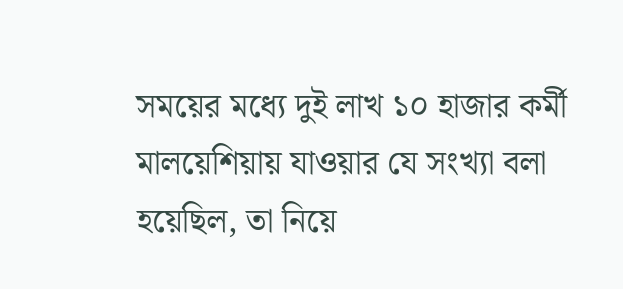সময়ের মধ্যে দুই লাখ ১০ হাজার কর্মী মালয়েশিয়ায় যাওয়ার যে সংখ্যা বলা হয়েছিল, তা নিয়ে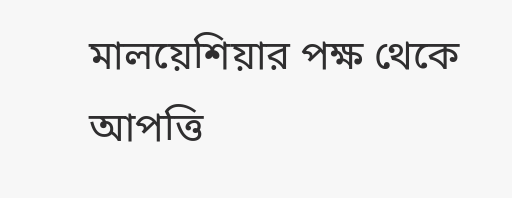মালয়েশিয়ার পক্ষ থেকে আপত্তি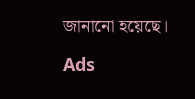জানানো হয়েছে।

Ads